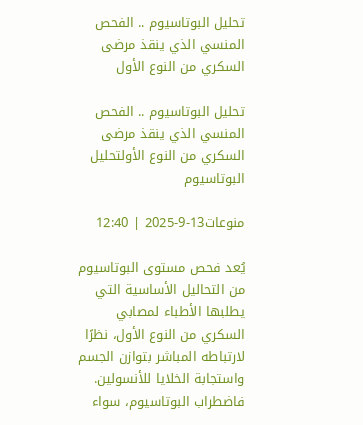تحليل البوتاسيوم .. الفحص المنسي الذي ينقذ مرضى السكري من النوع الأول

تحليل البوتاسيوم .. الفحص المنسي الذي ينقذ مرضى السكري من النوع الأولتحليل البوتاسيوم

منوعات13-9-2025 | 12:40

يُعد فحص مستوى البوتاسيوم من التحاليل الأساسية التي يطلبها الأطباء لمصابي السكري من النوع الأول، نظرًا لارتباطه المباشر بتوازن الجسم واستجابة الخلايا للأنسولين. فاضطراب البوتاسيوم، سواء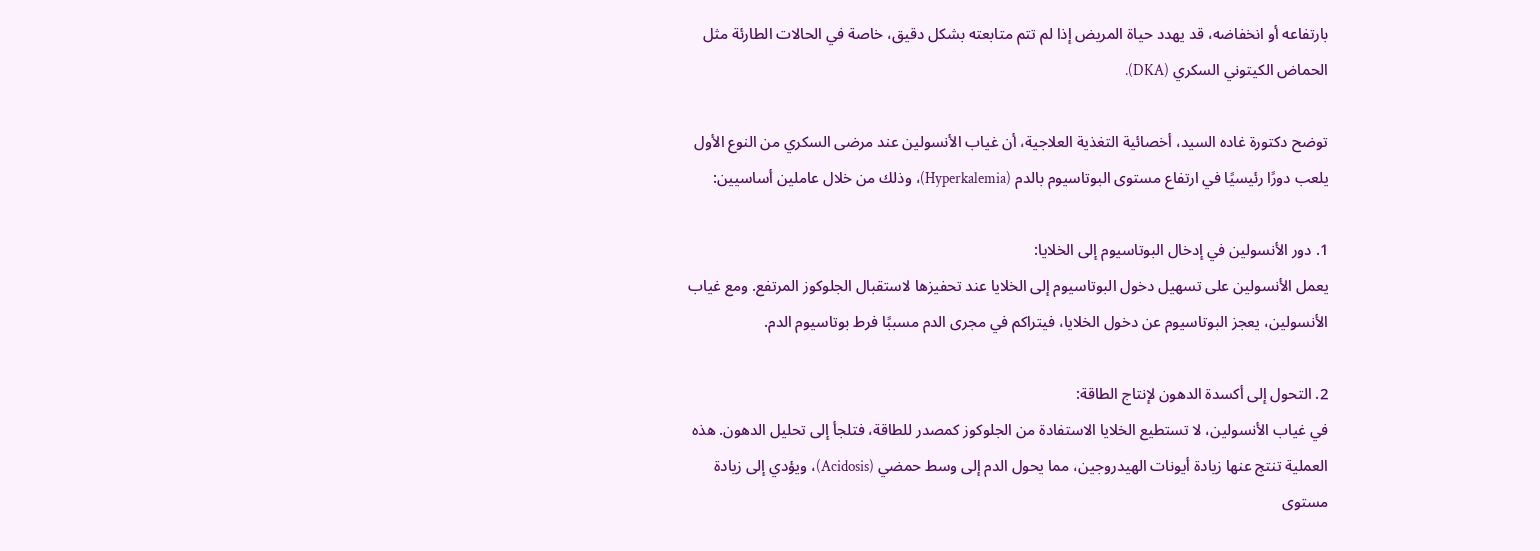بارتفاعه أو انخفاضه، قد يهدد حياة المريض إذا لم تتم متابعته بشكل دقيق، خاصة في الحالات الطارئة مثل الحماض الكيتوني السكري (DKA).

توضح دكتورة غاده السيد، أخصائية التغذية العلاجية، أن غياب الأنسولين عند مرضى السكري من النوع الأول يلعب دورًا رئيسيًا في ارتفاع مستوى البوتاسيوم بالدم (Hyperkalemia)، وذلك من خلال عاملين أساسيين:

1. دور الأنسولين في إدخال البوتاسيوم إلى الخلايا:
يعمل الأنسولين على تسهيل دخول البوتاسيوم إلى الخلايا عند تحفيزها لاستقبال الجلوكوز المرتفع. ومع غياب الأنسولين، يعجز البوتاسيوم عن دخول الخلايا، فيتراكم في مجرى الدم مسببًا فرط بوتاسيوم الدم.

2. التحول إلى أكسدة الدهون لإنتاج الطاقة:
في غياب الأنسولين، لا تستطيع الخلايا الاستفادة من الجلوكوز كمصدر للطاقة، فتلجأ إلى تحليل الدهون. هذه العملية تنتج عنها زيادة أيونات الهيدروجين، مما يحول الدم إلى وسط حمضي (Acidosis)، ويؤدي إلى زيادة مستوى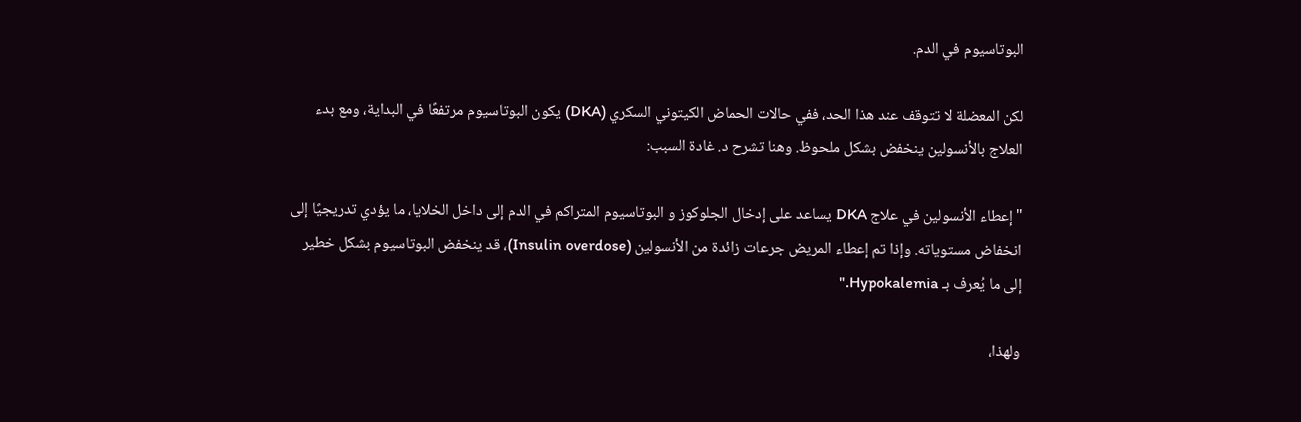البوتاسيوم في الدم.

لكن المعضلة لا تتوقف عند هذا الحد، ففي حالات الحماض الكيتوني السكري (DKA) يكون البوتاسيوم مرتفعًا في البداية، ومع بدء العلاج بالأنسولين ينخفض بشكل ملحوظ. وهنا تشرح د. غادة السبب:

"إعطاء الأنسولين في علاج DKA يساعد على إدخال الجلوكوز و البوتاسيوم المتراكم في الدم إلى داخل الخلايا، ما يؤدي تدريجيًا إلى انخفاض مستوياته. وإذا تم إعطاء المريض جرعات زائدة من الأنسولين (Insulin overdose)، قد ينخفض البوتاسيوم بشكل خطير إلى ما يُعرف بـ Hypokalemia."

ولهذا،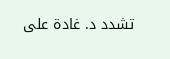تشدد د. غادة على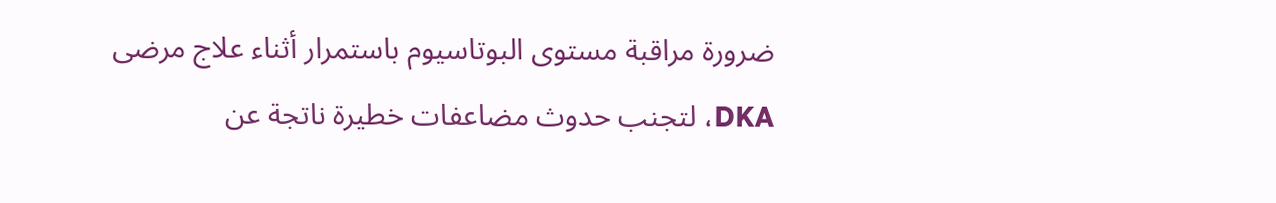ضرورة مراقبة مستوى البوتاسيوم باستمرار أثناء علاج مرضى DKA، لتجنب حدوث مضاعفات خطيرة ناتجة عن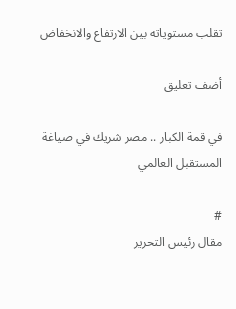تقلب مستوياته بين الارتفاع والانخفاض

أضف تعليق

في قمة الكبار .. مصر شريك في صياغة المستقبل العالمي

#
مقال رئيس التحرير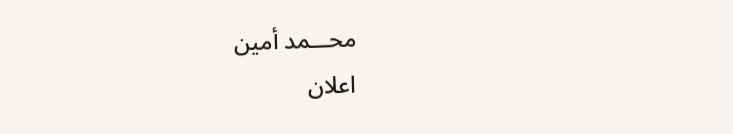محـــمد أمين
اعلان